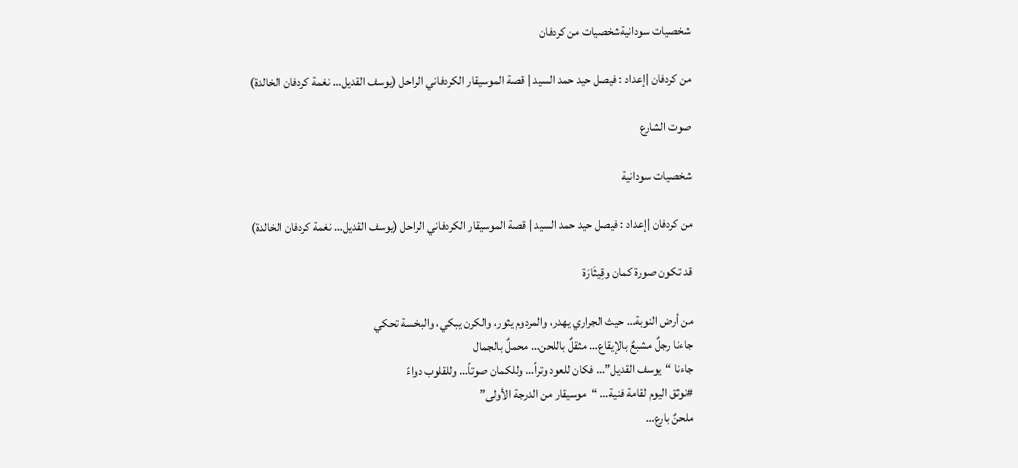شخصيات سودانيةشخصيات من كردفان

من كردفان |إعداد : فيصل حيد حمد السيد | قصة الموسيقار الكردفاني الراحل (يوسف القديل… نغمة كردفان الخالدة)

صوت الشارع

شخصيات سودانية

من كردفان |إعداد : فيصل حيد حمد السيد | قصة الموسيقار الكردفاني الراحل (يوسف القديل… نغمة كردفان الخالدة)

قد تكون صورة كمان وقِيثَارَة

من أرض النوبة… حيث الجراري يهدر، والمردوم يثور، والكرن يبكي، والبخسة تحكي
جاءنا رجلٌ مشبعٌ بالإيقاع… مثقلٌ باللحن… محملٌ بالجمال
جاءنا “يوسف القديل”… فكان للعود وتراً… وللكمان صوتاً… وللقلوب دواءً
#نوثق اليوم لقامة فنية… “موسيقار من الدرجة الأولى”
ملحنٌ بارع…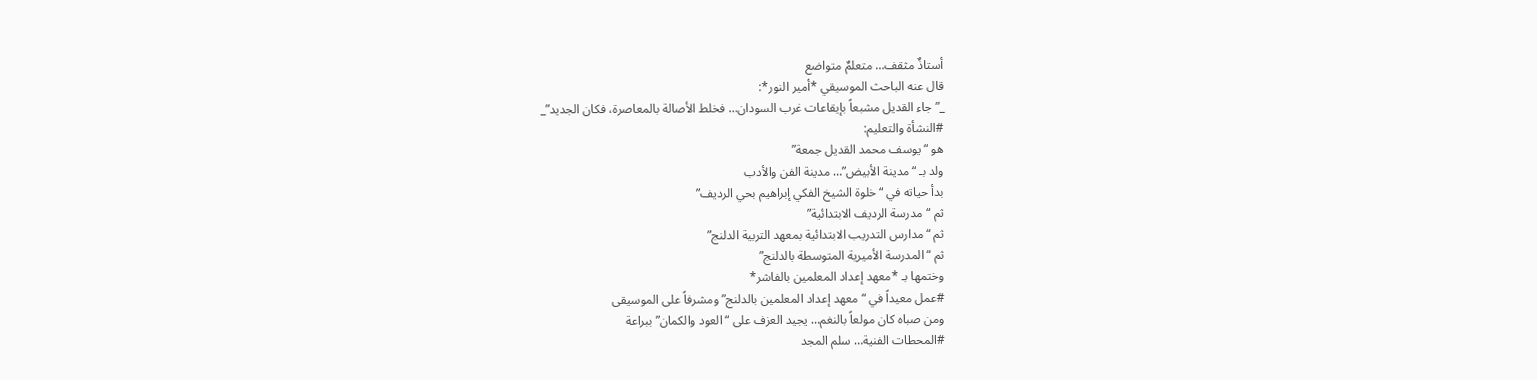أستاذٌ مثقف… متعلمٌ متواضع
قال عنه الباحث الموسيقي *أمير النور*:
_”جاء القديل مشبعاً بإيقاعات غرب السودان… فخلط الأصالة بالمعاصرة، فكان الجديد”_
#النشأة والتعليم:
هو “يوسف محمد القديل جمعة”
ولد بـ “مدينة الأبيض”… مدينة الفن والأدب
بدأ حياته في “خلوة الشيخ الفكي إبراهيم بحي الرديف”
ثم “مدرسة الرديف الابتدائية”
ثم “مدارس التدريب الابتدائية بمعهد التربية الدلنج”
ثم “المدرسة الأميرية المتوسطة بالدلنج”
وختمها بـ *معهد إعداد المعلمين بالفاشر*
#عمل معيداً في “معهد إعداد المعلمين بالدلنج” ومشرفاً على الموسيقى
ومن صباه كان مولعاً بالنغم… يجيد العزف على “العود والكمان” ببراعة
#المحطات الفنية… سلم المجد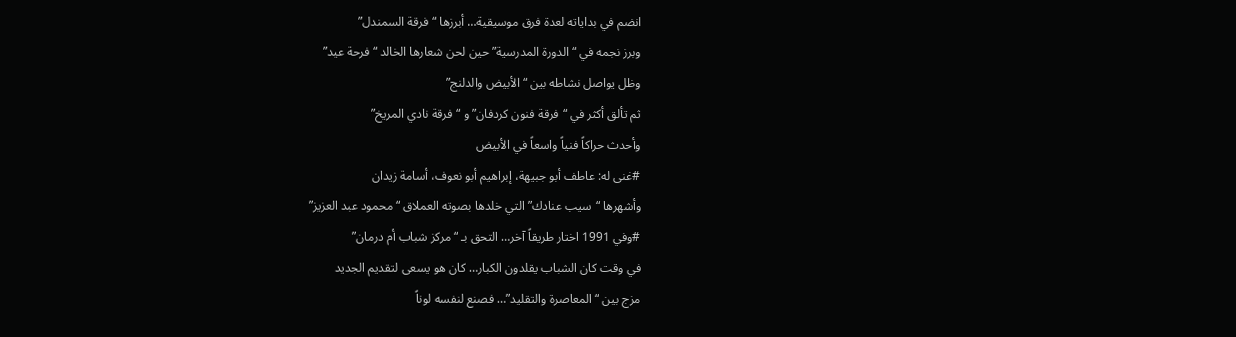انضم في بداياته لعدة فرق موسيقية… أبرزها “فرقة السمندل”
وبرز نجمه في “الدورة المدرسية” حين لحن شعارها الخالد “فرحة عيد”
وظل يواصل نشاطه بين “الأبيض والدلنج”
ثم تألق أكثر في “فرقة فنون كردفان” و “فرقة نادي المريخ”
وأحدث حراكاً فنياً واسعاً في الأبيض
#غنى له: عاطف أبو جبيهة، إبراهيم أبو نعوف، أسامة زيدان
وأشهرها “سيب عنادك” التي خلدها بصوته العملاق “محمود عبد العزيز”
#وفي 1991 اختار طريقاً آخر… التحق بـ “مركز شباب أم درمان”
في وقت كان الشباب يقلدون الكبار… كان هو يسعى لتقديم الجديد
مزج بين “المعاصرة والتقليد”… فصنع لنفسه لوناً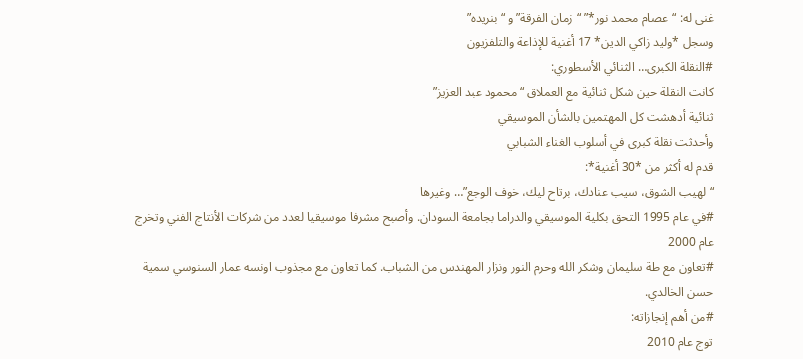غنى له: “عصام محمد نور*” “زمان الفرقة” و “بنريده”
وسجل *وليد زاكي الدين* 17 أغنية للإذاعة والتلفزيون
#النقلة الكبرى… الثنائي الأسطوري:
كانت النقلة حين شكل ثنائية مع العملاق “محمود عبد العزيز”
ثنائية أدهشت كل المهتمين بالشأن الموسيقي
وأحدثت نقلة كبرى في أسلوب الغناء الشبابي
قدم له أكثر من *30 أغنية*:
“لهيب الشوق، سيب عنادك، برتاح ليك، خوف الوجع”… وغيرها
#في عام 1995 التحق بكلية الموسيقي والدراما بجامعة السودان. وأصبح مشرفا موسيقيا لعدد من شركات الأنتاج الفني وتخرج عام 2000
#تعاون مع طة سليمان وشكر الله وحرم النور ونزار المهندس من الشباب. كما تعاون مع مجذوب اونسه عمار السنوسي سمية حسن الخالدي.
#من أهم إنجازاته:
توج عام 2010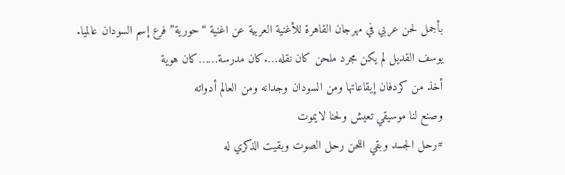بأجمل لحن عربي في مهرجان القاهرة للأغنية العربية عن اغنية “حورية” فرع إسم السودان عالميا.
يوسف القديل لم يكن مجرد ملحن كان نقله….كان مدرسة……كان هوية
أخذ من كردفان إيقاعاتها ومن السودان وجدانه ومن العالم أدواته
وصنع لنا موسيقي تعيش ولحنا لايموت
#رحل الجسد وبقي اللحن رحل الصوت وبقيت الذكري له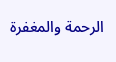الرحمة والمغفرة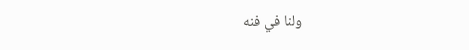ولنا في فنه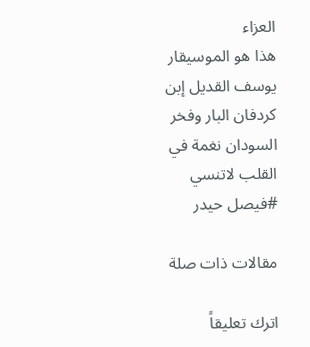العزاء
هذا هو الموسيقار يوسف القديل إبن كردفان البار وفخر السودان نغمة في القلب لاتنسي
#فيصل حيدر

مقالات ذات صلة

اترك تعليقاً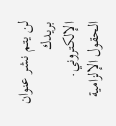لن يتم نشر عنوان بريدك الإلكتروني. الحقول الإلزامية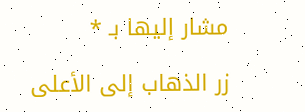مشار إليها بـ *

زر الذهاب إلى الأعلى